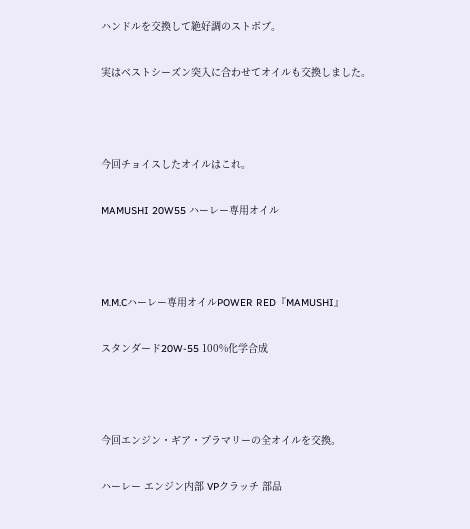ハンドルを交換して絶好調のストボブ。

実はベストシーズン突入に合わせてオイルも交換しました。



今回チョイスしたオイルはこれ。

MAMUSHI 20W55 ハーレー専用オイル



M.M.Cハーレー専用オイルPOWER RED『MAMUSHI』

スタンダード20W-55 100%化学合成



今回エンジン・ギア・プラマリーの全オイルを交換。

ハーレー エンジン内部 VPクラッチ 部品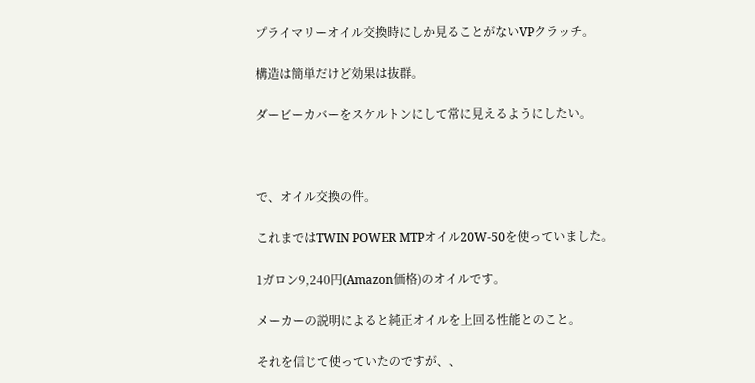プライマリーオイル交換時にしか見ることがないVPクラッチ。

構造は簡単だけど効果は抜群。

ダービーカバーをスケルトンにして常に見えるようにしたい。



で、オイル交換の件。

これまではTWIN POWER MTPオイル20W-50を使っていました。

1ガロン9,240円(Amazon価格)のオイルです。

メーカーの説明によると純正オイルを上回る性能とのこと。

それを信じて使っていたのですが、、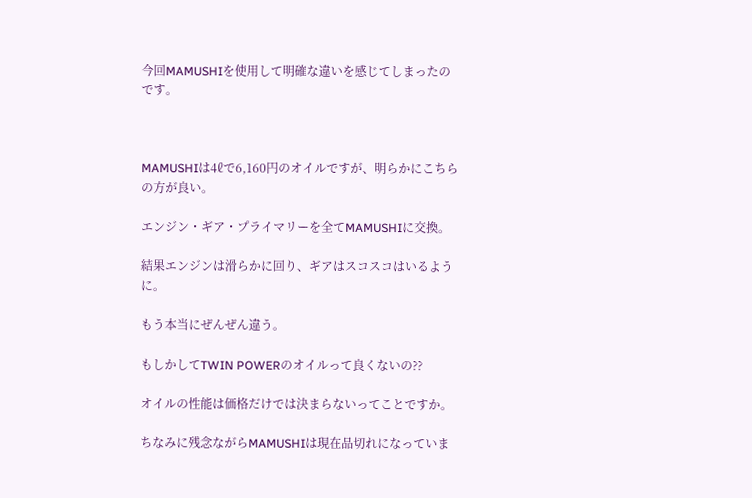今回MAMUSHIを使用して明確な違いを感じてしまったのです。



MAMUSHIは4ℓで6,160円のオイルですが、明らかにこちらの方が良い。

エンジン・ギア・プライマリーを全てMAMUSHIに交換。

結果エンジンは滑らかに回り、ギアはスコスコはいるように。

もう本当にぜんぜん違う。

もしかしてTWIN POWERのオイルって良くないの??

オイルの性能は価格だけでは決まらないってことですか。

ちなみに残念ながらMAMUSHIは現在品切れになっていま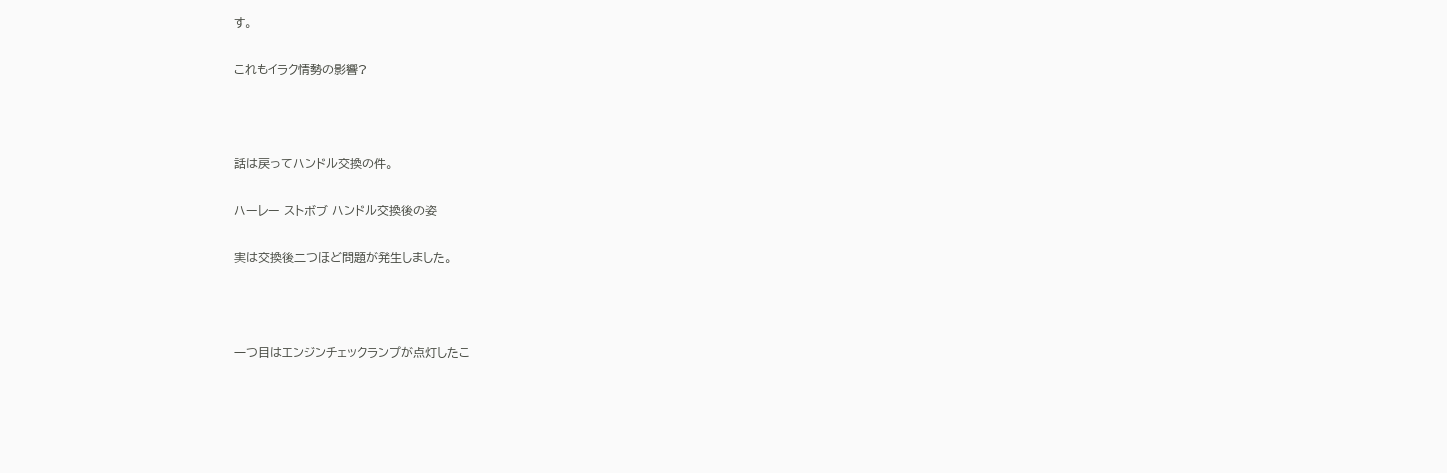す。

これもイラク情勢の影響?



話は戻ってハンドル交換の件。

ハーレー ストボブ ハンドル交換後の姿

実は交換後二つほど問題が発生しました。



一つ目はエンジンチェックランプが点灯したこ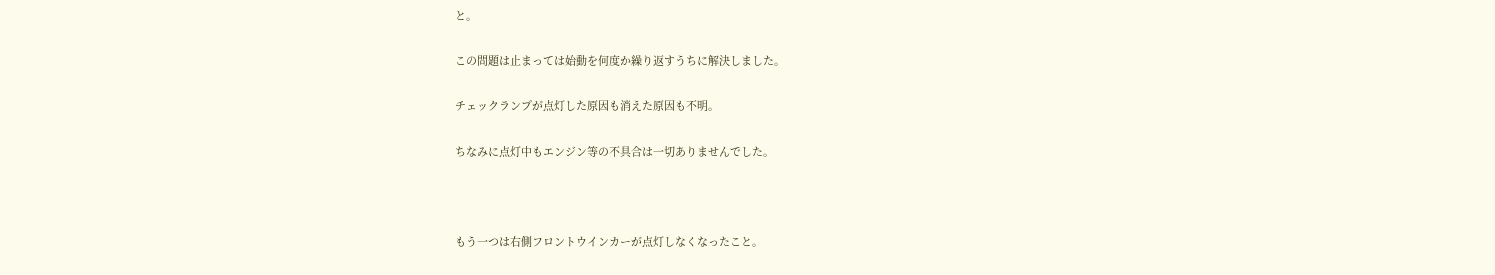と。

この問題は止まっては始動を何度か繰り返すうちに解決しました。

チェックランプが点灯した原因も消えた原因も不明。

ちなみに点灯中もエンジン等の不具合は一切ありませんでした。



もう一つは右側フロントウインカーが点灯しなくなったこと。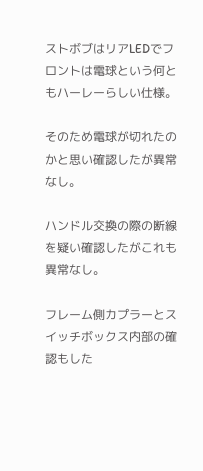ストボブはリアLEDでフロントは電球という何ともハーレーらしい仕様。

そのため電球が切れたのかと思い確認したが異常なし。

ハンドル交換の際の断線を疑い確認したがこれも異常なし。

フレーム側カプラーとスイッチボックス内部の確認もした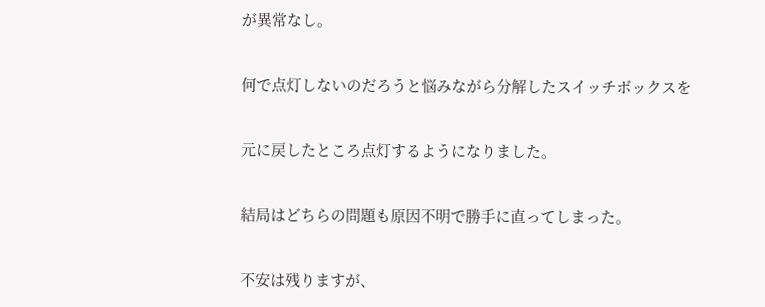が異常なし。

何で点灯しないのだろうと悩みながら分解したスイッチボックスを

元に戻したところ点灯するようになりました。

結局はどちらの問題も原因不明で勝手に直ってしまった。

不安は残りますが、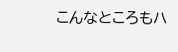こんなところもハ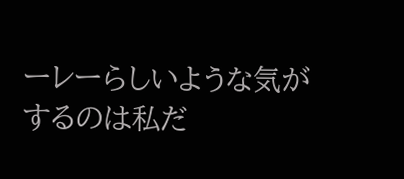ーレーらしいような気がするのは私だ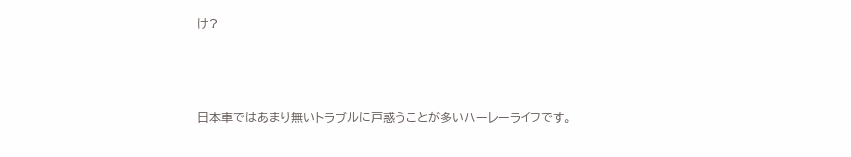け?



日本車ではあまり無いトラブルに戸惑うことが多いハーレーライフです。